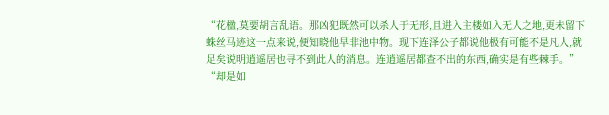“花楹,莫要胡言乱语。那凶犯既然可以杀人于无形,且进入主楼如入无人之地,更未留下蛛丝马迹这一点来说,便知晓他早非池中物。现下连泽公子都说他极有可能不是凡人,就足矣说明逍遥居也寻不到此人的消息。连逍遥居都查不出的东西,确实是有些棘手。”
“却是如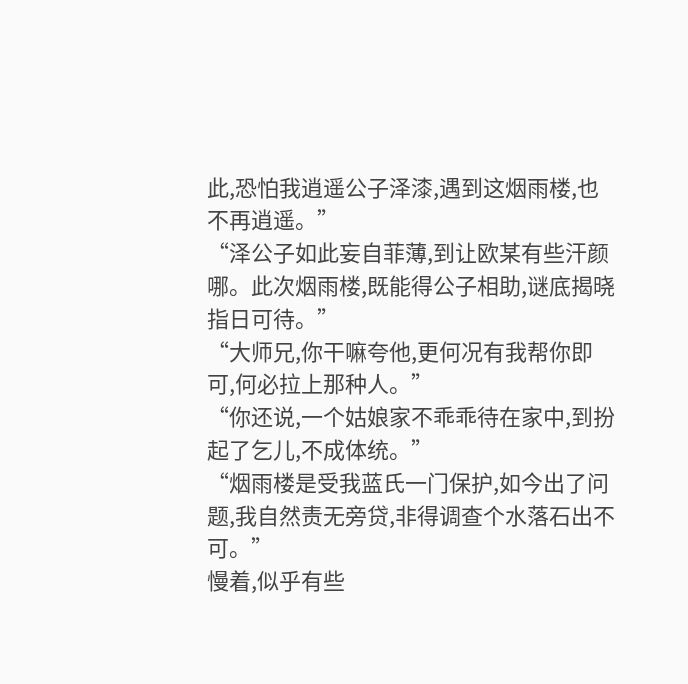此,恐怕我逍遥公子泽漆,遇到这烟雨楼,也不再逍遥。”
“泽公子如此妄自菲薄,到让欧某有些汗颜哪。此次烟雨楼,既能得公子相助,谜底揭晓指日可待。”
“大师兄,你干嘛夸他,更何况有我帮你即可,何必拉上那种人。”
“你还说,一个姑娘家不乖乖待在家中,到扮起了乞儿,不成体统。”
“烟雨楼是受我蓝氏一门保护,如今出了问题,我自然责无旁贷,非得调查个水落石出不可。”
慢着,似乎有些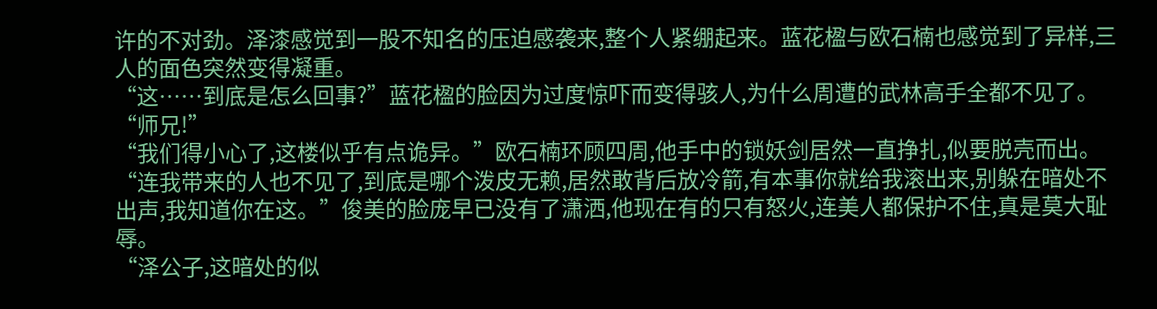许的不对劲。泽漆感觉到一股不知名的压迫感袭来,整个人紧绷起来。蓝花楹与欧石楠也感觉到了异样,三人的面色突然变得凝重。
“这……到底是怎么回事?”蓝花楹的脸因为过度惊吓而变得骇人,为什么周遭的武林高手全都不见了。
“师兄!”
“我们得小心了,这楼似乎有点诡异。”欧石楠环顾四周,他手中的锁妖剑居然一直挣扎,似要脱壳而出。
“连我带来的人也不见了,到底是哪个泼皮无赖,居然敢背后放冷箭,有本事你就给我滚出来,别躲在暗处不出声,我知道你在这。”俊美的脸庞早已没有了潇洒,他现在有的只有怒火,连美人都保护不住,真是莫大耻辱。
“泽公子,这暗处的似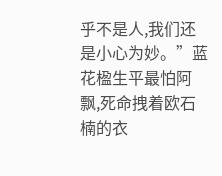乎不是人,我们还是小心为妙。”蓝花楹生平最怕阿飘,死命拽着欧石楠的衣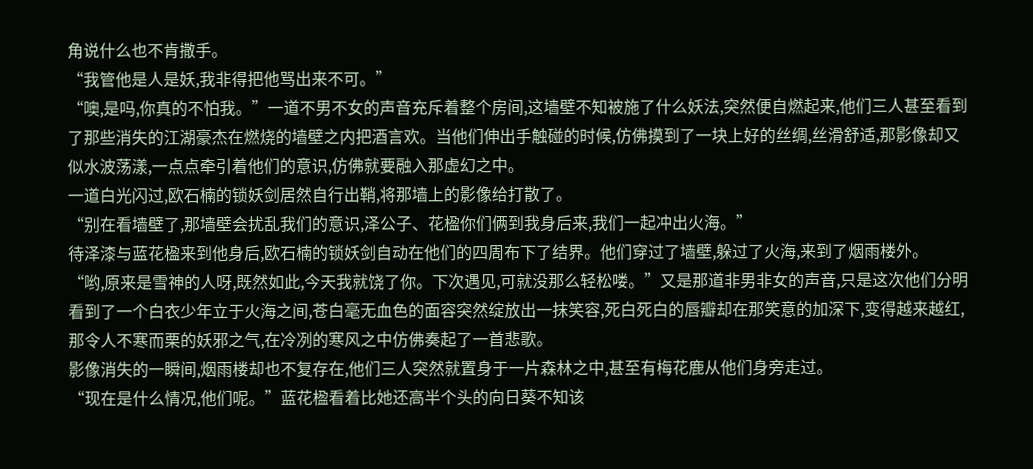角说什么也不肯撒手。
“我管他是人是妖,我非得把他骂出来不可。”
“噢,是吗,你真的不怕我。”一道不男不女的声音充斥着整个房间,这墙壁不知被施了什么妖法,突然便自燃起来,他们三人甚至看到了那些消失的江湖豪杰在燃烧的墙壁之内把酒言欢。当他们伸出手触碰的时候,仿佛摸到了一块上好的丝绸,丝滑舒适,那影像却又似水波荡漾,一点点牵引着他们的意识,仿佛就要融入那虚幻之中。
一道白光闪过,欧石楠的锁妖剑居然自行出鞘,将那墙上的影像给打散了。
“别在看墙壁了,那墙壁会扰乱我们的意识,泽公子、花楹你们俩到我身后来,我们一起冲出火海。”
待泽漆与蓝花楹来到他身后,欧石楠的锁妖剑自动在他们的四周布下了结界。他们穿过了墙壁,躲过了火海,来到了烟雨楼外。
“哟,原来是雪神的人呀,既然如此,今天我就饶了你。下次遇见,可就没那么轻松喽。”又是那道非男非女的声音,只是这次他们分明看到了一个白衣少年立于火海之间,苍白毫无血色的面容突然绽放出一抹笑容,死白死白的唇瓣却在那笑意的加深下,变得越来越红,那令人不寒而栗的妖邪之气,在冷冽的寒风之中仿佛奏起了一首悲歌。
影像消失的一瞬间,烟雨楼却也不复存在,他们三人突然就置身于一片森林之中,甚至有梅花鹿从他们身旁走过。
“现在是什么情况,他们呢。”蓝花楹看着比她还高半个头的向日葵不知该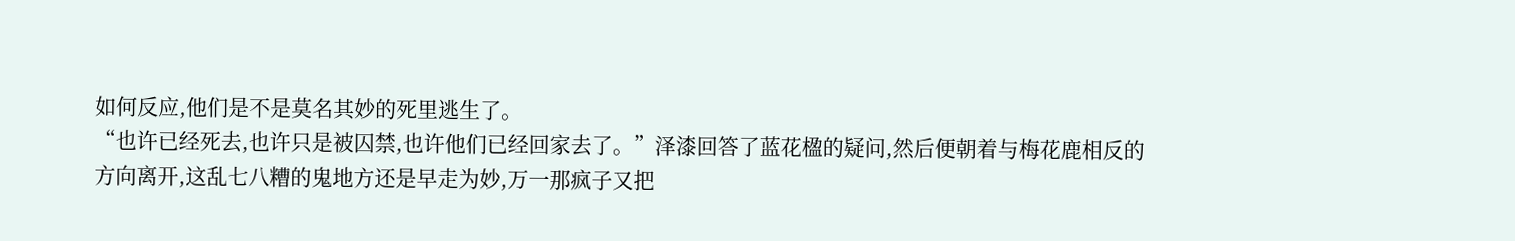如何反应,他们是不是莫名其妙的死里逃生了。
“也许已经死去,也许只是被囚禁,也许他们已经回家去了。”泽漆回答了蓝花楹的疑问,然后便朝着与梅花鹿相反的方向离开,这乱七八糟的鬼地方还是早走为妙,万一那疯子又把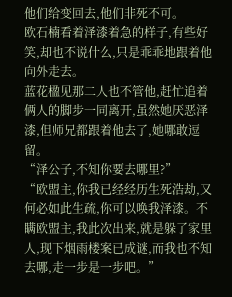他们给变回去,他们非死不可。
欧石楠看着泽漆着急的样子,有些好笑,却也不说什么,只是乖乖地跟着他向外走去。
蓝花楹见那二人也不管他,赶忙追着俩人的脚步一同离开,虽然她厌恶泽漆,但师兄都跟着他去了,她哪敢逗留。
“泽公子,不知你要去哪里?”
“欧盟主,你我已经经历生死浩劫,又何必如此生疏,你可以唤我泽漆。不瞒欧盟主,我此次出来,就是躲了家里人,现下烟雨楼案已成谜,而我也不知去哪,走一步是一步吧。”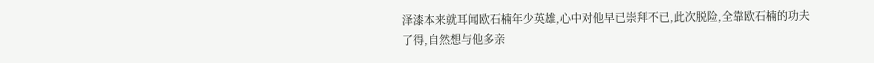泽漆本来就耳闻欧石楠年少英雄,心中对他早已崇拜不已,此次脱险,全靠欧石楠的功夫了得,自然想与他多亲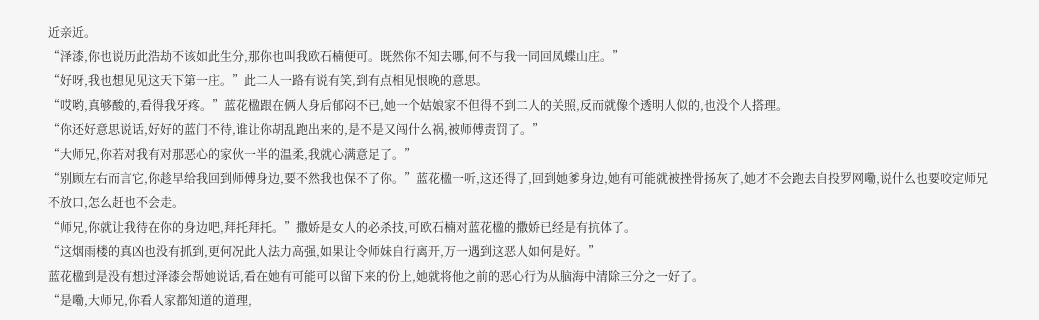近亲近。
“泽漆,你也说历此浩劫不该如此生分,那你也叫我欧石楠便可。既然你不知去哪,何不与我一同回凤蝶山庄。”
“好呀,我也想见见这天下第一庄。”此二人一路有说有笑,到有点相见恨晚的意思。
“哎哟,真够酸的,看得我牙疼。”蓝花楹跟在俩人身后郁闷不已,她一个姑娘家不但得不到二人的关照,反而就像个透明人似的,也没个人搭理。
“你还好意思说话,好好的蓝门不待,谁让你胡乱跑出来的,是不是又闯什么祸,被师傅责罚了。”
“大师兄,你若对我有对那恶心的家伙一半的温柔,我就心满意足了。”
“别顾左右而言它,你趁早给我回到师傅身边,要不然我也保不了你。”蓝花楹一听,这还得了,回到她爹身边,她有可能就被挫骨扬灰了,她才不会跑去自投罗网嘞,说什么也要咬定师兄不放口,怎么赶也不会走。
“师兄,你就让我待在你的身边吧,拜托拜托。”撒娇是女人的必杀技,可欧石楠对蓝花楹的撒娇已经是有抗体了。
“这烟雨楼的真凶也没有抓到,更何况此人法力高强,如果让令师妹自行离开,万一遇到这恶人如何是好。”
蓝花楹到是没有想过泽漆会帮她说话,看在她有可能可以留下来的份上,她就将他之前的恶心行为从脑海中清除三分之一好了。
“是嘞,大师兄,你看人家都知道的道理,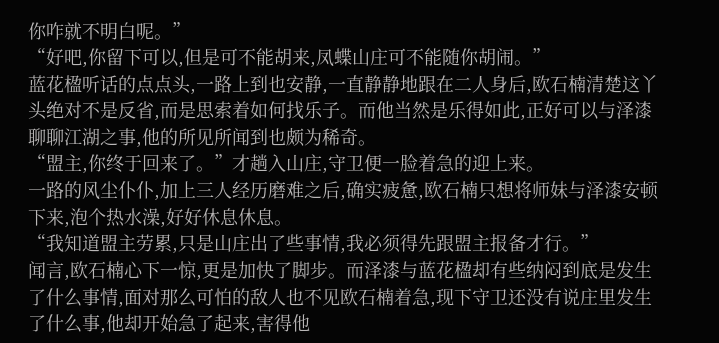你咋就不明白呢。”
“好吧,你留下可以,但是可不能胡来,凤蝶山庄可不能随你胡闹。”
蓝花楹听话的点点头,一路上到也安静,一直静静地跟在二人身后,欧石楠清楚这丫头绝对不是反省,而是思索着如何找乐子。而他当然是乐得如此,正好可以与泽漆聊聊江湖之事,他的所见所闻到也颇为稀奇。
“盟主,你终于回来了。”才趟入山庄,守卫便一脸着急的迎上来。
一路的风尘仆仆,加上三人经历磨难之后,确实疲惫,欧石楠只想将师妹与泽漆安顿下来,泡个热水澡,好好休息休息。
“我知道盟主劳累,只是山庄出了些事情,我必须得先跟盟主报备才行。”
闻言,欧石楠心下一惊,更是加快了脚步。而泽漆与蓝花楹却有些纳闷到底是发生了什么事情,面对那么可怕的敌人也不见欧石楠着急,现下守卫还没有说庄里发生了什么事,他却开始急了起来,害得他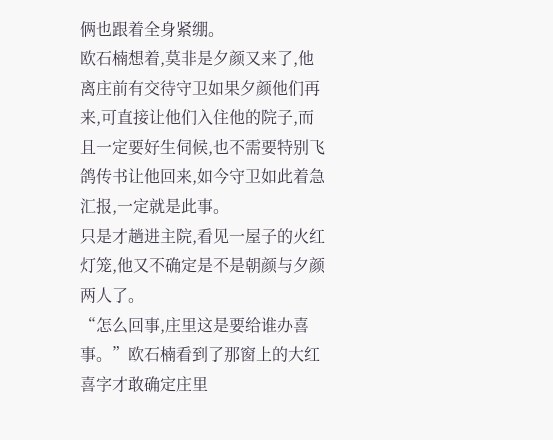俩也跟着全身紧绷。
欧石楠想着,莫非是夕颜又来了,他离庄前有交待守卫如果夕颜他们再来,可直接让他们入住他的院子,而且一定要好生伺候,也不需要特别飞鸽传书让他回来,如今守卫如此着急汇报,一定就是此事。
只是才趟进主院,看见一屋子的火红灯笼,他又不确定是不是朝颜与夕颜两人了。
“怎么回事,庄里这是要给谁办喜事。”欧石楠看到了那窗上的大红喜字才敢确定庄里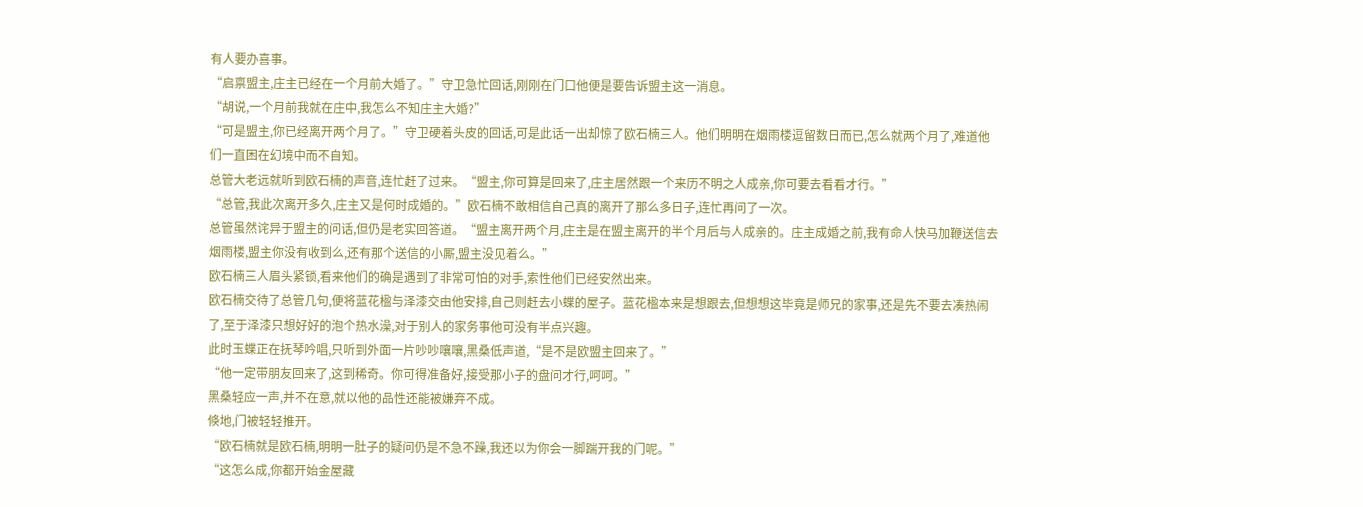有人要办喜事。
“启禀盟主,庄主已经在一个月前大婚了。”守卫急忙回话,刚刚在门口他便是要告诉盟主这一消息。
“胡说,一个月前我就在庄中,我怎么不知庄主大婚?”
“可是盟主,你已经离开两个月了。”守卫硬着头皮的回话,可是此话一出却惊了欧石楠三人。他们明明在烟雨楼逗留数日而已,怎么就两个月了,难道他们一直困在幻境中而不自知。
总管大老远就听到欧石楠的声音,连忙赶了过来。“盟主,你可算是回来了,庄主居然跟一个来历不明之人成亲,你可要去看看才行。”
“总管,我此次离开多久,庄主又是何时成婚的。”欧石楠不敢相信自己真的离开了那么多日子,连忙再问了一次。
总管虽然诧异于盟主的问话,但仍是老实回答道。“盟主离开两个月,庄主是在盟主离开的半个月后与人成亲的。庄主成婚之前,我有命人快马加鞭送信去烟雨楼,盟主你没有收到么,还有那个送信的小厮,盟主没见着么。”
欧石楠三人眉头紧锁,看来他们的确是遇到了非常可怕的对手,索性他们已经安然出来。
欧石楠交待了总管几句,便将蓝花楹与泽漆交由他安排,自己则赶去小蝶的屋子。蓝花楹本来是想跟去,但想想这毕竟是师兄的家事,还是先不要去凑热闹了,至于泽漆只想好好的泡个热水澡,对于别人的家务事他可没有半点兴趣。
此时玉蝶正在抚琴吟唱,只听到外面一片吵吵嚷嚷,黑桑低声道,“是不是欧盟主回来了。”
“他一定带朋友回来了,这到稀奇。你可得准备好,接受那小子的盘问才行,呵呵。”
黑桑轻应一声,并不在意,就以他的品性还能被嫌弃不成。
倏地,门被轻轻推开。
“欧石楠就是欧石楠,明明一肚子的疑问仍是不急不躁,我还以为你会一脚踹开我的门呢。”
“这怎么成,你都开始金屋藏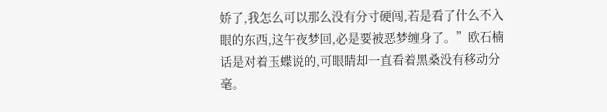娇了,我怎么可以那么没有分寸硬闯,若是看了什么不入眼的东西,这午夜梦回,必是要被恶梦缠身了。”欧石楠话是对着玉蝶说的,可眼睛却一直看着黑桑没有移动分毫。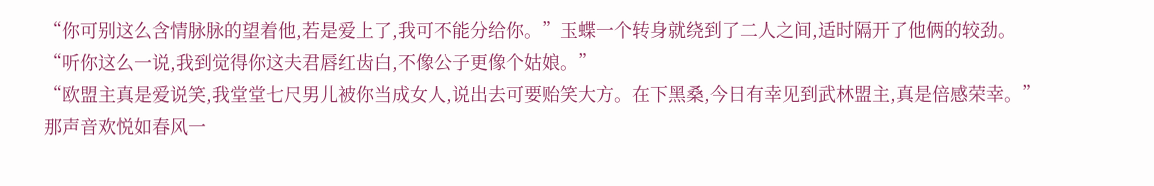“你可别这么含情脉脉的望着他,若是爱上了,我可不能分给你。”玉蝶一个转身就绕到了二人之间,适时隔开了他俩的较劲。
“听你这么一说,我到觉得你这夫君唇红齿白,不像公子更像个姑娘。”
“欧盟主真是爱说笑,我堂堂七尺男儿被你当成女人,说出去可要贻笑大方。在下黑桑,今日有幸见到武林盟主,真是倍感荣幸。”
那声音欢悦如春风一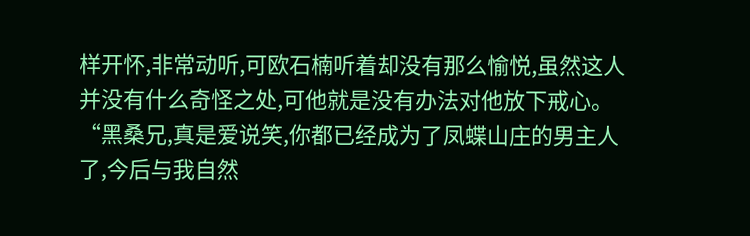样开怀,非常动听,可欧石楠听着却没有那么愉悦,虽然这人并没有什么奇怪之处,可他就是没有办法对他放下戒心。
“黑桑兄,真是爱说笑,你都已经成为了凤蝶山庄的男主人了,今后与我自然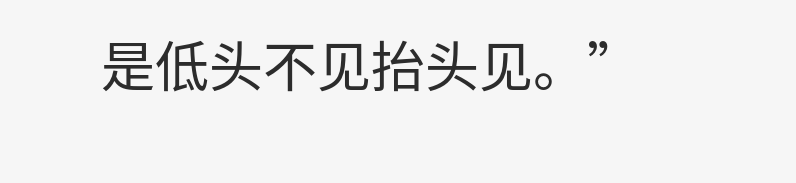是低头不见抬头见。”